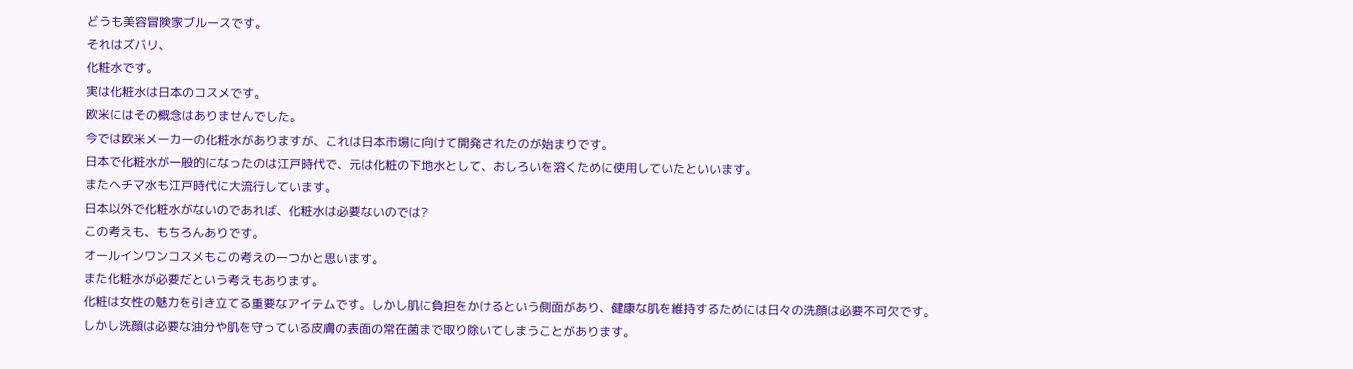どうも美容冒険家ブルースです。
それはズバリ、
化粧水です。
実は化粧水は日本のコスメです。
欧米にはその概念はありませんでした。
今では欧米メーカーの化粧水がありますが、これは日本市場に向けて開発されたのが始まりです。
日本で化粧水が一般的になったのは江戸時代で、元は化粧の下地水として、おしろいを溶くために使用していたといいます。
またヘチマ水も江戸時代に大流行しています。
日本以外で化粧水がないのであれば、化粧水は必要ないのでは?
この考えも、もちろんありです。
オールインワンコスメもこの考えの一つかと思います。
また化粧水が必要だという考えもあります。
化粧は女性の魅力を引き立てる重要なアイテムです。しかし肌に負担をかけるという側面があり、健康な肌を維持するためには日々の洗顔は必要不可欠です。
しかし洗顔は必要な油分や肌を守っている皮膚の表面の常在菌まで取り除いてしまうことがあります。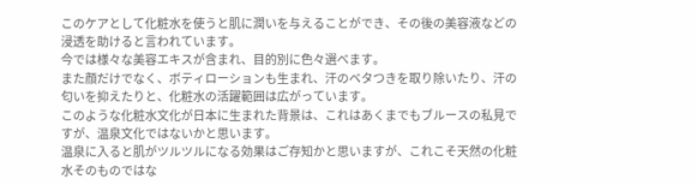このケアとして化粧水を使うと肌に潤いを与えることができ、その後の美容液などの浸透を助けると言われています。
今では様々な美容エキスが含まれ、目的別に色々選べます。
また顔だけでなく、ボティローションも生まれ、汗のベタつきを取り除いたり、汗の匂いを抑えたりと、化粧水の活躍範囲は広がっています。
このような化粧水文化が日本に生まれた背景は、これはあくまでもブルースの私見ですが、温泉文化ではないかと思います。
温泉に入ると肌がツルツルになる効果はご存知かと思いますが、これこそ天然の化粧水そのものではな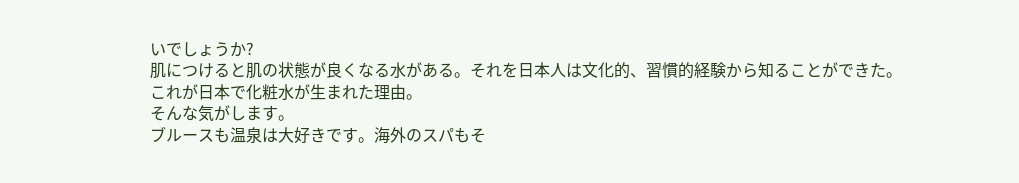いでしょうか?
肌につけると肌の状態が良くなる水がある。それを日本人は文化的、習慣的経験から知ることができた。
これが日本で化粧水が生まれた理由。
そんな気がします。
ブルースも温泉は大好きです。海外のスパもそ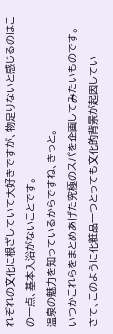れぞれの文化に根ざしていて大好きですが、物足りないと感じるのはこの一点、基本入浴がないことです。
温泉の魅力を知っているからですね、きっと。
いつかこれらをまとめあげた究極のスパを企画してみたいものです。
さて、このように化粧品一つとっても文化的背景が起因してい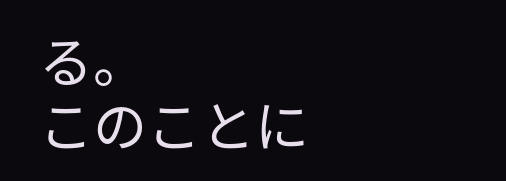る。
このことに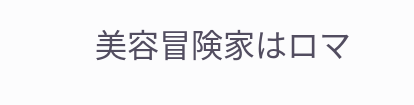美容冒険家はロマ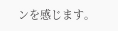ンを感じます。